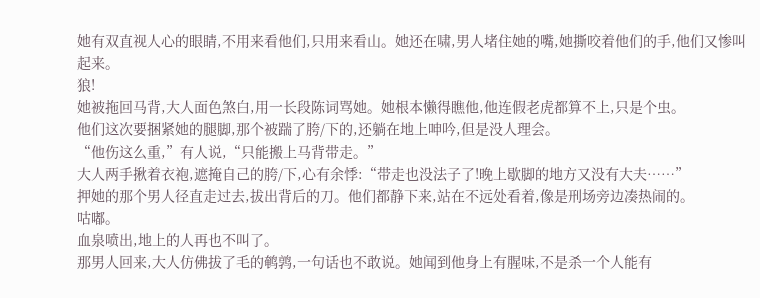她有双直视人心的眼睛,不用来看他们,只用来看山。她还在啸,男人堵住她的嘴,她撕咬着他们的手,他们又惨叫起来。
狼!
她被拖回马背,大人面色煞白,用一长段陈词骂她。她根本懒得瞧他,他连假老虎都算不上,只是个虫。
他们这次要捆紧她的腿脚,那个被踹了胯/下的,还躺在地上呻吟,但是没人理会。
“他伤这么重,”有人说,“只能搬上马背带走。”
大人两手揪着衣袍,遮掩自己的胯/下,心有余悸:“带走也没法子了!晚上歇脚的地方又没有大夫……”
押她的那个男人径直走过去,拔出背后的刀。他们都静下来,站在不远处看着,像是刑场旁边凑热闹的。
咕嘟。
血泉喷出,地上的人再也不叫了。
那男人回来,大人仿佛拔了毛的鹌鹑,一句话也不敢说。她闻到他身上有腥味,不是杀一个人能有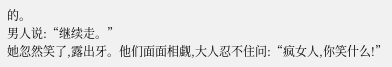的。
男人说:“继续走。”
她忽然笑了,露出牙。他们面面相觑,大人忍不住问:“疯女人,你笑什么!”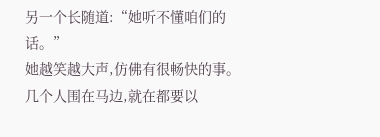另一个长随道:“她听不懂咱们的话。”
她越笑越大声,仿佛有很畅快的事。几个人围在马边,就在都要以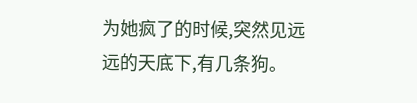为她疯了的时候,突然见远远的天底下,有几条狗。